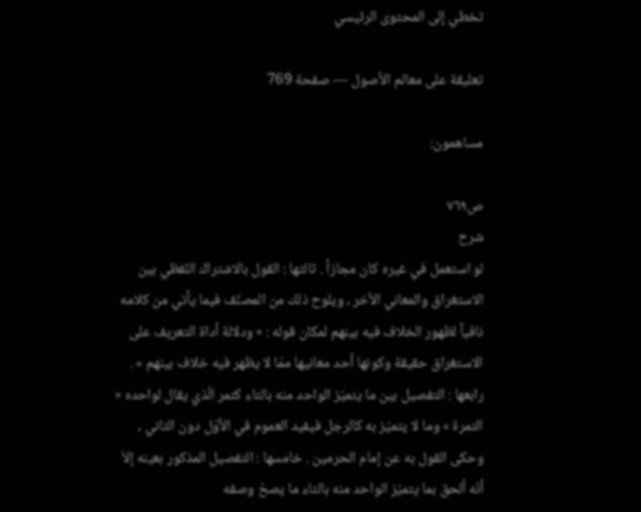تخطي إلى المحتوى الرئيسي

تعليقة على معالم الأصول — صفحة 769

مساهمون:

ص٧٦٩
شرح
لو استعمل في غيره كان مجازاً . ثالثها : القول بالاشتراك اللفظي بين الاستغراق والمعاني الاُخر ، ويلوح ذلك من المصنّف فيما يأتي من كلامه نافياً لظهور الخلاف فيه بينهم لمكان قوله : « ودلالة أداة التعريف على الاستغراق حقيقة وكونها أحد معانيها ممّا لا يظهر فيه خلاف بينهم » . رابعها : التفصيل بين ما يتميّز الواحد منه بالتاء كتمر الّذي يقال لواحده « التمرة » وما لا يتميّز به كالرجل فيفيد العموم في الأوّل دون الثاني ، وحكى القول به عن إمام الحرمين . خامسها : التفصيل المذكور بعينه إلاّ أنّه ألحق بما يتميّز الواحد منه بالتاء ما يصحّ وصفه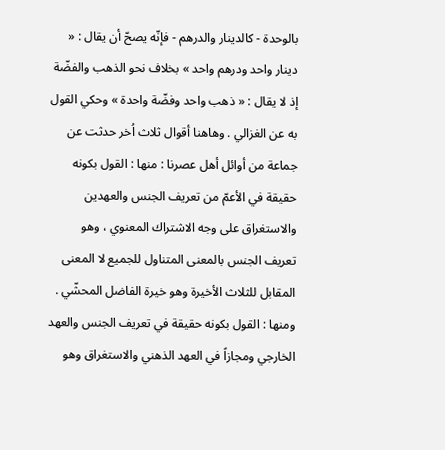بالوحدة - كالدينار والدرهم - فإنّه يصحّ أن يقال : « دينار واحد ودرهم واحد » بخلاف نحو الذهب والفضّة إذ لا يقال : « ذهب واحد وفضّة واحدة » وحكي القول به عن الغزالي . وهاهنا أقوال ثلاث اُخر حدثت عن جماعة من أوائل أهل عصرنا : منها : القول بكونه حقيقة في الأعمّ من تعريف الجنس والعهدين والاستغراق على وجه الاشتراك المعنوي ، وهو تعريف الجنس بالمعنى المتناول للجميع لا المعنى المقابل للثلاث الأخيرة وهو خيرة الفاضل المحشّي . ومنها : القول بكونه حقيقة في تعريف الجنس والعهد الخارجي ومجازاً في العهد الذهني والاستغراق وهو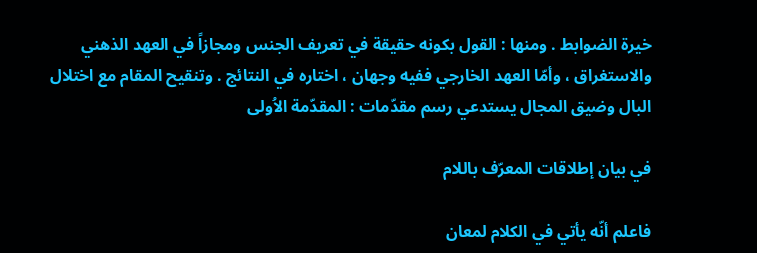خيرة الضوابط . ومنها : القول بكونه حقيقة في تعريف الجنس ومجازاً في العهد الذهني والاستغراق ، وأمّا العهد الخارجي ففيه وجهان ، اختاره في النتائج . وتنقيح المقام مع اختلال البال وضيق المجال يستدعي رسم مقدّمات : المقدّمة الاُولى

في بيان إطلاقات المعرّف باللام

فاعلم أنّه يأتي في الكلام لمعان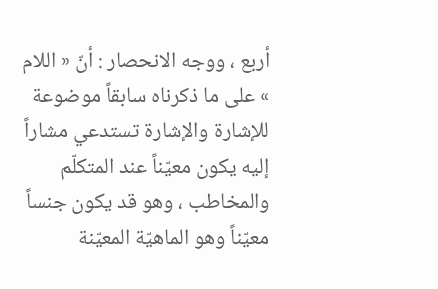أربع ، ووجه الانحصار : أنّ « اللام » على ما ذكرناه سابقاً موضوعة للإشارة والإشارة تستدعي مشاراً إليه يكون معيّناً عند المتكلّم والمخاطب ، وهو قد يكون جنساً معيّناً وهو الماهيّة المعيّنة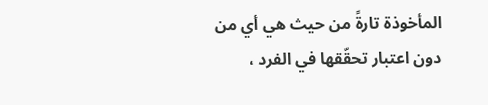المأخوذة تارةً من حيث هي أي من دون اعتبار تحقّقها في الفرد ،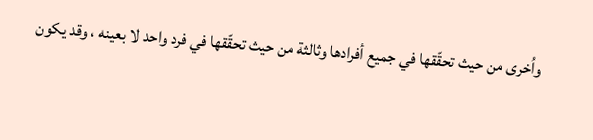واُخرى من حيث تحقّقها في جميع أفرادها وثالثة من حيث تحقّقها في فرد واحد لا بعينه ، وقد يكون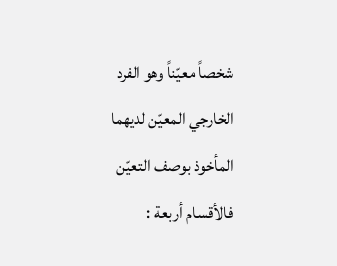شخصاً معيّناً وهو الفرد الخارجي المعيّن لديهما المأخوذ بوصف التعيّن فالأقسام أربعة :